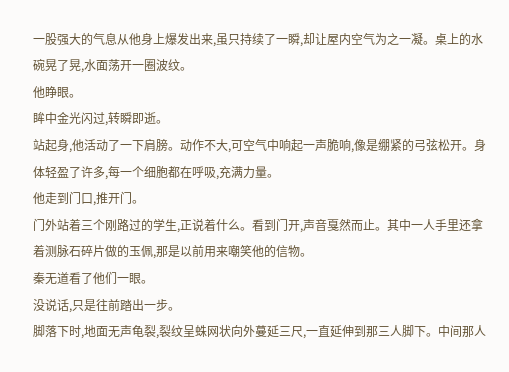一股强大的气息从他身上爆发出来,虽只持续了一瞬,却让屋内空气为之一凝。桌上的水碗晃了晃,水面荡开一圈波纹。
他睁眼。
眸中金光闪过,转瞬即逝。
站起身,他活动了一下肩膀。动作不大,可空气中响起一声脆响,像是绷紧的弓弦松开。身体轻盈了许多,每一个细胞都在呼吸,充满力量。
他走到门口,推开门。
门外站着三个刚路过的学生,正说着什么。看到门开,声音戛然而止。其中一人手里还拿着测脉石碎片做的玉佩,那是以前用来嘲笑他的信物。
秦无道看了他们一眼。
没说话,只是往前踏出一步。
脚落下时,地面无声龟裂,裂纹呈蛛网状向外蔓延三尺,一直延伸到那三人脚下。中间那人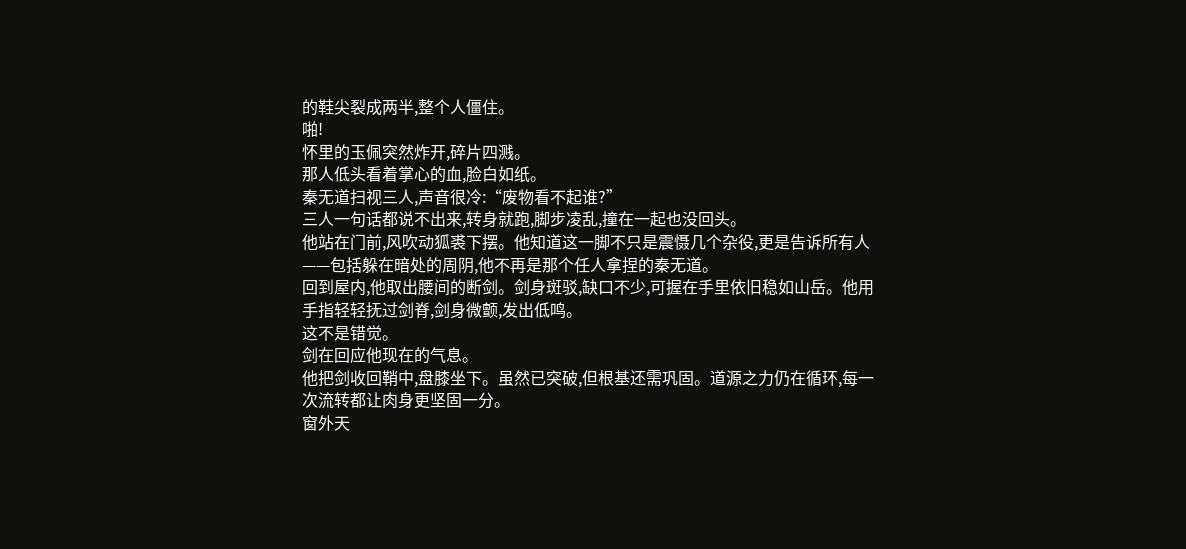的鞋尖裂成两半,整个人僵住。
啪!
怀里的玉佩突然炸开,碎片四溅。
那人低头看着掌心的血,脸白如纸。
秦无道扫视三人,声音很冷:“废物看不起谁?”
三人一句话都说不出来,转身就跑,脚步凌乱,撞在一起也没回头。
他站在门前,风吹动狐裘下摆。他知道这一脚不只是震慑几个杂役,更是告诉所有人——包括躲在暗处的周阴,他不再是那个任人拿捏的秦无道。
回到屋内,他取出腰间的断剑。剑身斑驳,缺口不少,可握在手里依旧稳如山岳。他用手指轻轻抚过剑脊,剑身微颤,发出低鸣。
这不是错觉。
剑在回应他现在的气息。
他把剑收回鞘中,盘膝坐下。虽然已突破,但根基还需巩固。道源之力仍在循环,每一次流转都让肉身更坚固一分。
窗外天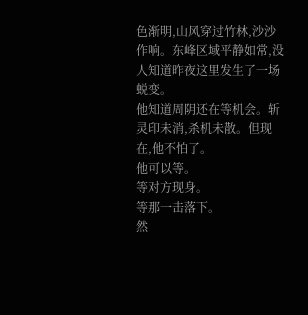色渐明,山风穿过竹林,沙沙作响。东峰区域平静如常,没人知道昨夜这里发生了一场蜕变。
他知道周阴还在等机会。斩灵印未消,杀机未散。但现在,他不怕了。
他可以等。
等对方现身。
等那一击落下。
然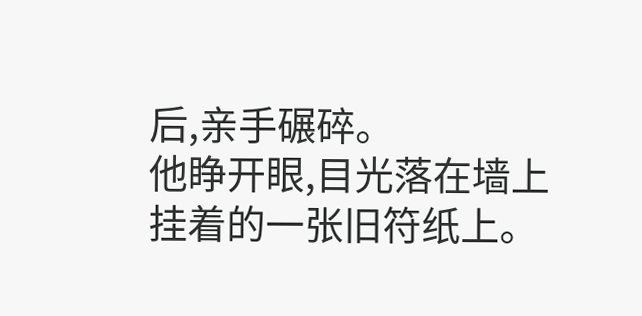后,亲手碾碎。
他睁开眼,目光落在墙上挂着的一张旧符纸上。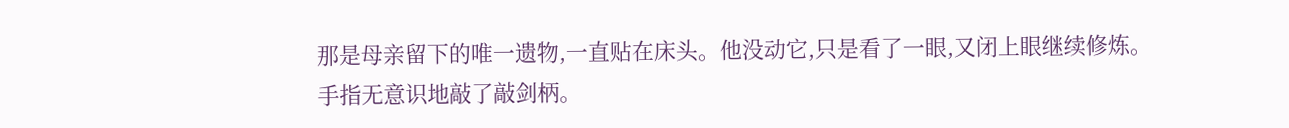那是母亲留下的唯一遗物,一直贴在床头。他没动它,只是看了一眼,又闭上眼继续修炼。
手指无意识地敲了敲剑柄。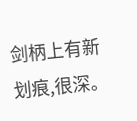剑柄上有新划痕,很深。